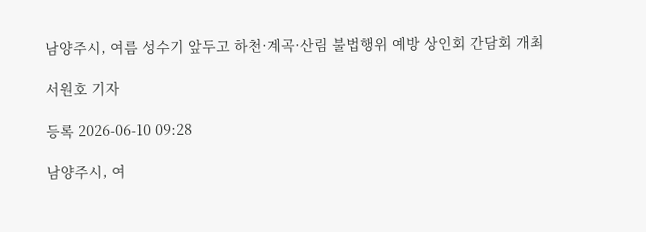남양주시, 여름 성수기 앞두고 하천·계곡·산림 불법행위 예방 상인회 간담회 개최

서원호 기자

등록 2026-06-10 09:28

남양주시, 여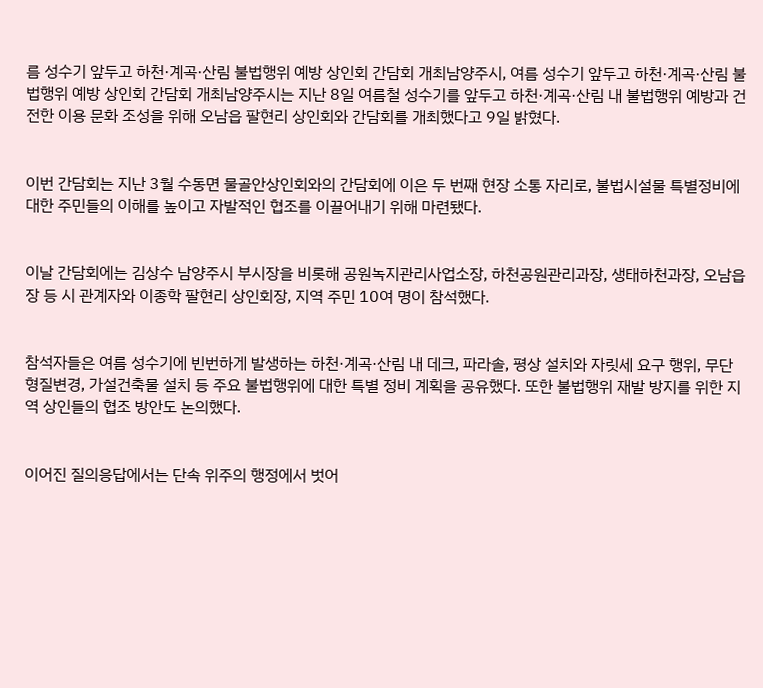름 성수기 앞두고 하천·계곡·산림 불법행위 예방 상인회 간담회 개최남양주시, 여름 성수기 앞두고 하천·계곡·산림 불법행위 예방 상인회 간담회 개최남양주시는 지난 8일 여름철 성수기를 앞두고 하천·계곡·산림 내 불법행위 예방과 건전한 이용 문화 조성을 위해 오남읍 팔현리 상인회와 간담회를 개최했다고 9일 밝혔다.


이번 간담회는 지난 3월 수동면 물골안상인회와의 간담회에 이은 두 번째 현장 소통 자리로, 불법시설물 특별정비에 대한 주민들의 이해를 높이고 자발적인 협조를 이끌어내기 위해 마련됐다.


이날 간담회에는 김상수 남양주시 부시장을 비롯해 공원녹지관리사업소장, 하천공원관리과장, 생태하천과장, 오남읍장 등 시 관계자와 이종학 팔현리 상인회장, 지역 주민 10여 명이 참석했다.


참석자들은 여름 성수기에 빈번하게 발생하는 하천·계곡·산림 내 데크, 파라솔, 평상 설치와 자릿세 요구 행위, 무단 형질변경, 가설건축물 설치 등 주요 불법행위에 대한 특별 정비 계획을 공유했다. 또한 불법행위 재발 방지를 위한 지역 상인들의 협조 방안도 논의했다.


이어진 질의응답에서는 단속 위주의 행정에서 벗어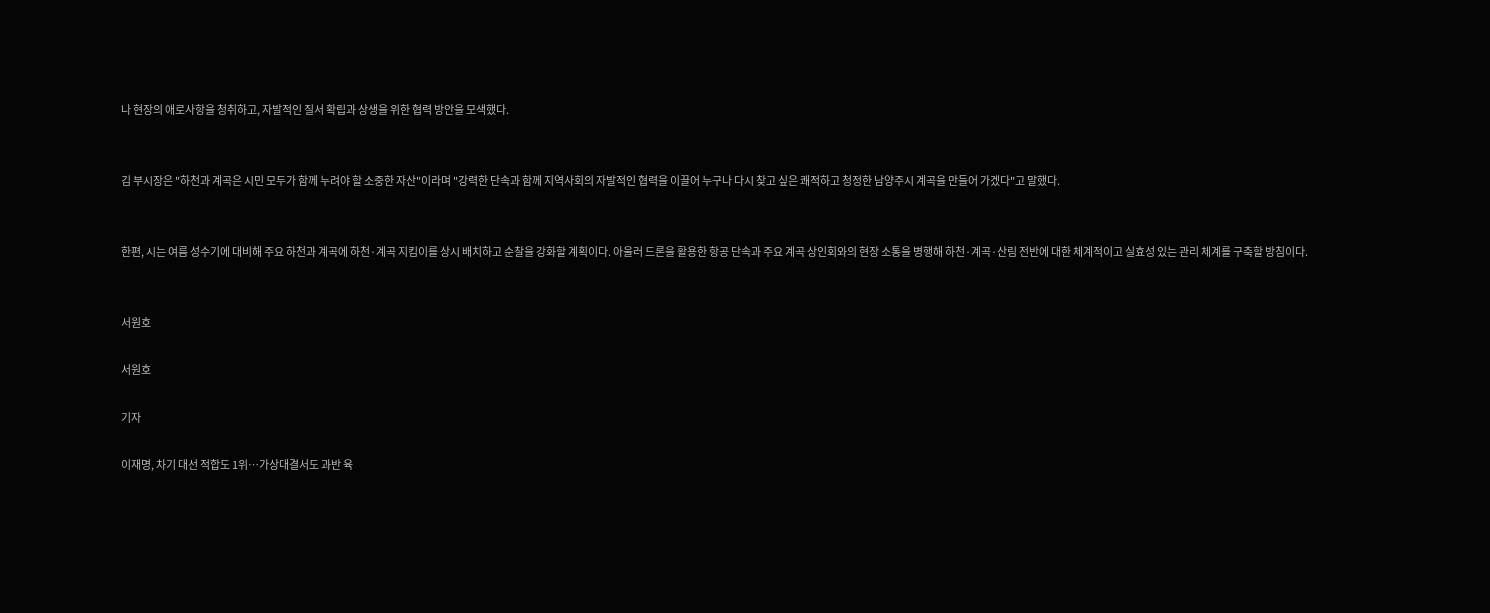나 현장의 애로사항을 청취하고, 자발적인 질서 확립과 상생을 위한 협력 방안을 모색했다.


김 부시장은 "하천과 계곡은 시민 모두가 함께 누려야 할 소중한 자산"이라며 "강력한 단속과 함께 지역사회의 자발적인 협력을 이끌어 누구나 다시 찾고 싶은 쾌적하고 청정한 남양주시 계곡을 만들어 가겠다"고 말했다.


한편, 시는 여름 성수기에 대비해 주요 하천과 계곡에 하천·계곡 지킴이를 상시 배치하고 순찰을 강화할 계획이다. 아울러 드론을 활용한 항공 단속과 주요 계곡 상인회와의 현장 소통을 병행해 하천·계곡·산림 전반에 대한 체계적이고 실효성 있는 관리 체계를 구축할 방침이다.


서원호

서원호

기자

이재명, 차기 대선 적합도 1위…가상대결서도 과반 육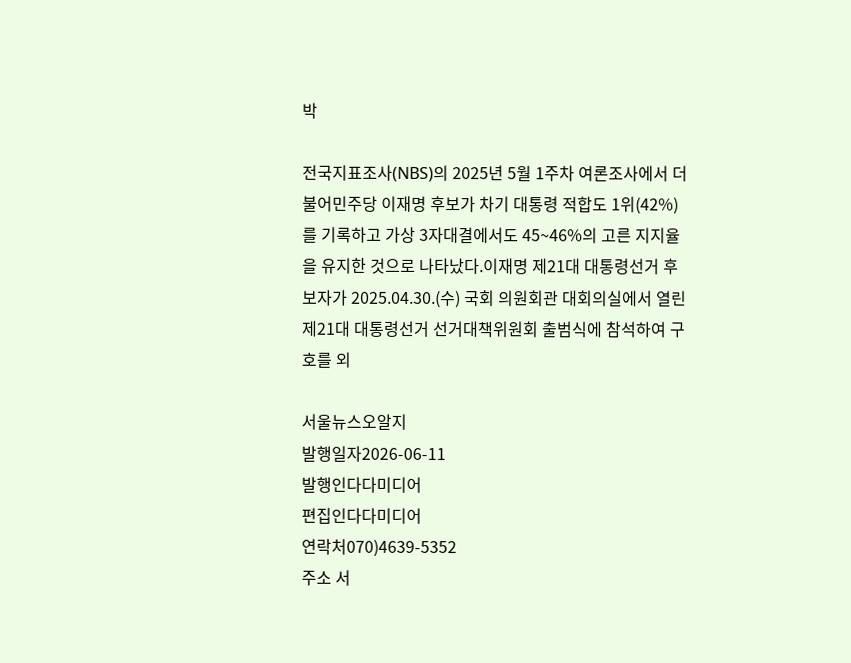박

전국지표조사(NBS)의 2025년 5월 1주차 여론조사에서 더불어민주당 이재명 후보가 차기 대통령 적합도 1위(42%)를 기록하고 가상 3자대결에서도 45~46%의 고른 지지율을 유지한 것으로 나타났다.이재명 제21대 대통령선거 후보자가 2025.04.30.(수) 국회 의원회관 대회의실에서 열린 제21대 대통령선거 선거대책위원회 출범식에 참석하여 구호를 외

서울뉴스오알지
발행일자2026-06-11
발행인다다미디어
편집인다다미디어
연락처070)4639-5352
주소 서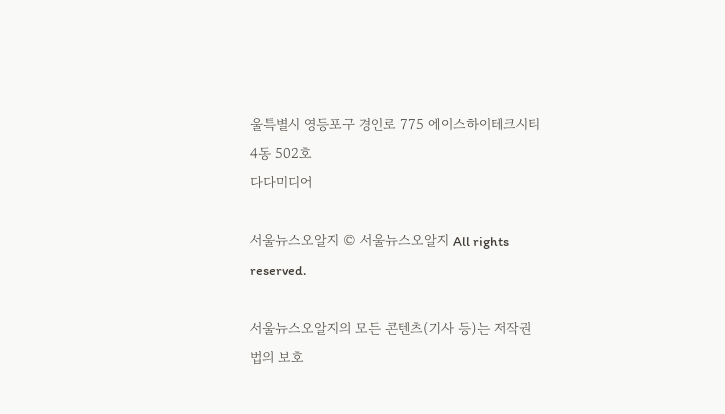울특별시 영등포구 경인로 775 에이스하이테크시티 4동 502호
다다미디어

서울뉴스오알지 © 서울뉴스오알지 All rights reserved.

서울뉴스오알지의 모든 콘텐츠(기사 등)는 저작권법의 보호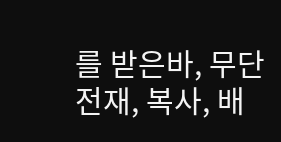를 받은바, 무단 전재, 복사, 배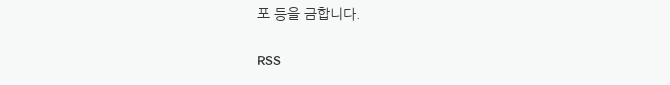포 등을 금합니다.

RSS